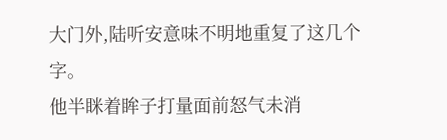大门外,陆听安意味不明地重复了这几个字。
他半眯着眸子打量面前怒气未消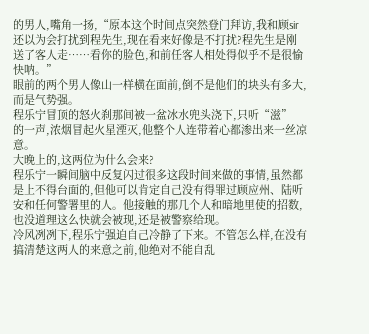的男人,嘴角一扬,“原本这个时间点突然登门拜访,我和顾sir还以为会打扰到程先生,现在看来好像是不打扰?程先生是刚送了客人走……看你的脸色,和前任客人相处得似乎不是很愉快呐。”
眼前的两个男人像山一样横在面前,倒不是他们的块头有多大,而是气势强。
程乐宁冒顶的怒火刹那间被一盆冰水兜头浇下,只听“滋”
的一声,浓烟冒起火星湮灭,他整个人连带着心都渗出来一丝凉意。
大晚上的,这两位为什么会来?
程乐宁一瞬间脑中反复闪过很多这段时间来做的事情,虽然都是上不得台面的,但他可以肯定自己没有得罪过顾应州、陆听安和任何警署里的人。他接触的那几个人和暗地里使的招数,也没道理这么快就会被现,还是被警察给现。
冷风冽冽下,程乐宁强迫自己冷静了下来。不管怎么样,在没有搞清楚这两人的来意之前,他绝对不能自乱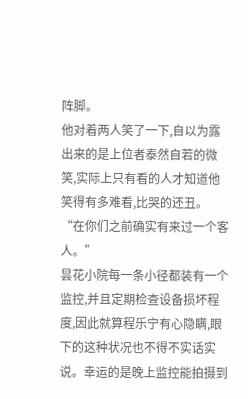阵脚。
他对着两人笑了一下,自以为露出来的是上位者泰然自若的微笑,实际上只有看的人才知道他笑得有多难看,比哭的还丑。
“在你们之前确实有来过一个客人。”
昙花小院每一条小径都装有一个监控,并且定期检查设备损坏程度,因此就算程乐宁有心隐瞒,眼下的这种状况也不得不实话实说。幸运的是晚上监控能拍摄到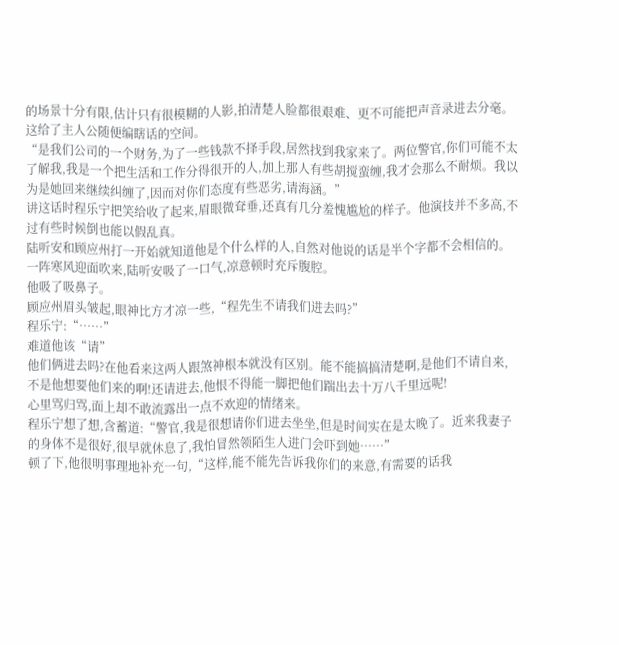的场景十分有限,估计只有很模糊的人影,拍清楚人脸都很艰难、更不可能把声音录进去分毫。
这给了主人公随便编瞎话的空间。
“是我们公司的一个财务,为了一些钱款不择手段,居然找到我家来了。两位警官,你们可能不太了解我,我是一个把生活和工作分得很开的人,加上那人有些胡搅蛮缠,我才会那么不耐烦。我以为是她回来继续纠缠了,因而对你们态度有些恶劣,请海涵。”
讲这话时程乐宁把笑给收了起来,眉眼微耷垂,还真有几分羞愧尴尬的样子。他演技并不多高,不过有些时候倒也能以假乱真。
陆听安和顾应州打一开始就知道他是个什么样的人,自然对他说的话是半个字都不会相信的。
一阵寒风迎面吹来,陆听安吸了一口气,凉意顿时充斥腹腔。
他吸了吸鼻子。
顾应州眉头皱起,眼神比方才凉一些,“程先生不请我们进去吗?”
程乐宁:“……”
难道他该“请”
他们俩进去吗?在他看来这两人跟煞神根本就没有区别。能不能搞搞清楚啊,是他们不请自来,不是他想要他们来的啊!还请进去,他恨不得能一脚把他们踹出去十万八千里远呢!
心里骂归骂,面上却不敢流露出一点不欢迎的情绪来。
程乐宁想了想,含蓄道:“警官,我是很想请你们进去坐坐,但是时间实在是太晚了。近来我妻子的身体不是很好,很早就休息了,我怕冒然领陌生人进门会吓到她……”
顿了下,他很明事理地补充一句,“这样,能不能先告诉我你们的来意,有需要的话我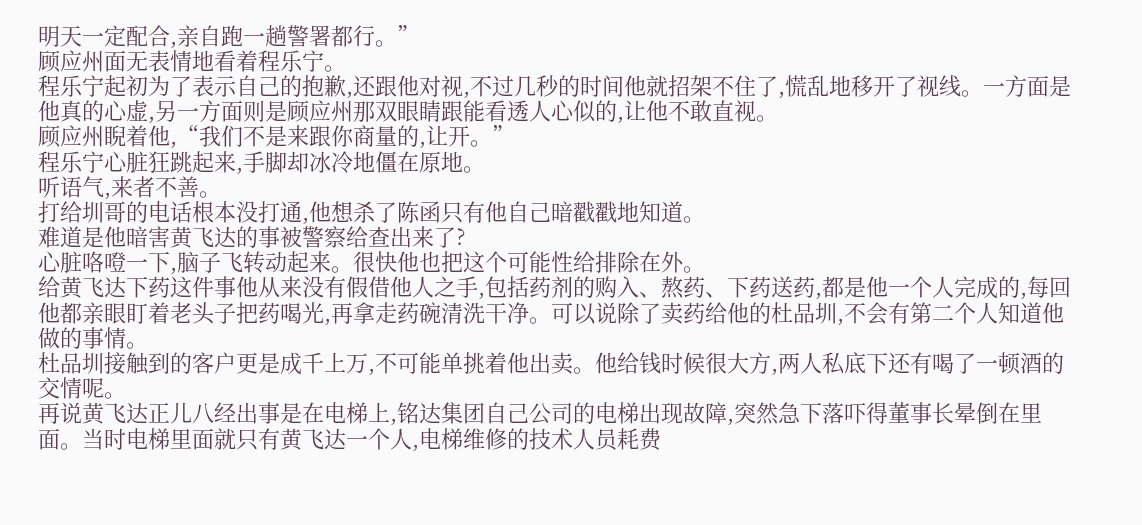明天一定配合,亲自跑一趟警署都行。”
顾应州面无表情地看着程乐宁。
程乐宁起初为了表示自己的抱歉,还跟他对视,不过几秒的时间他就招架不住了,慌乱地移开了视线。一方面是他真的心虚,另一方面则是顾应州那双眼睛跟能看透人心似的,让他不敢直视。
顾应州睨着他,“我们不是来跟你商量的,让开。”
程乐宁心脏狂跳起来,手脚却冰冷地僵在原地。
听语气,来者不善。
打给圳哥的电话根本没打通,他想杀了陈函只有他自己暗戳戳地知道。
难道是他暗害黄飞达的事被警察给查出来了?
心脏咯噔一下,脑子飞转动起来。很快他也把这个可能性给排除在外。
给黄飞达下药这件事他从来没有假借他人之手,包括药剂的购入、熬药、下药送药,都是他一个人完成的,每回他都亲眼盯着老头子把药喝光,再拿走药碗清洗干净。可以说除了卖药给他的杜品圳,不会有第二个人知道他做的事情。
杜品圳接触到的客户更是成千上万,不可能单挑着他出卖。他给钱时候很大方,两人私底下还有喝了一顿酒的交情呢。
再说黄飞达正儿八经出事是在电梯上,铭达集团自己公司的电梯出现故障,突然急下落吓得董事长晕倒在里面。当时电梯里面就只有黄飞达一个人,电梯维修的技术人员耗费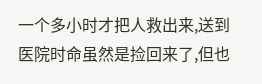一个多小时才把人救出来,送到医院时命虽然是捡回来了,但也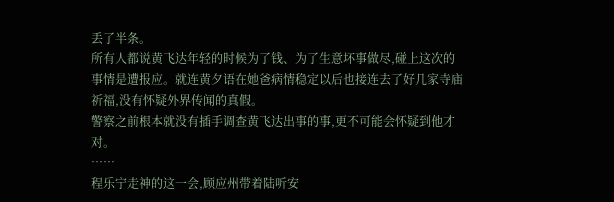丢了半条。
所有人都说黄飞达年轻的时候为了钱、为了生意坏事做尽,碰上这次的事情是遭报应。就连黄夕语在她爸病情稳定以后也接连去了好几家寺庙祈福,没有怀疑外界传闻的真假。
警察之前根本就没有插手调查黄飞达出事的事,更不可能会怀疑到他才对。
……
程乐宁走神的这一会,顾应州带着陆听安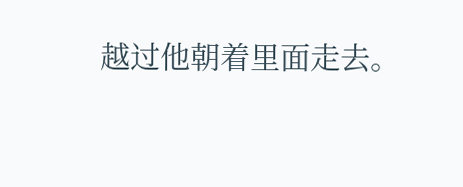越过他朝着里面走去。